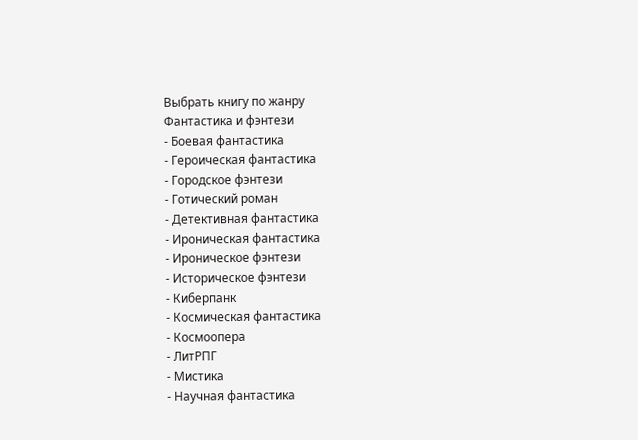Выбрать книгу по жанру
Фантастика и фэнтези
- Боевая фантастика
- Героическая фантастика
- Городское фэнтези
- Готический роман
- Детективная фантастика
- Ироническая фантастика
- Ироническое фэнтези
- Историческое фэнтези
- Киберпанк
- Космическая фантастика
- Космоопера
- ЛитРПГ
- Мистика
- Научная фантастика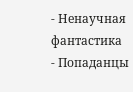- Ненаучная фантастика
- Попаданцы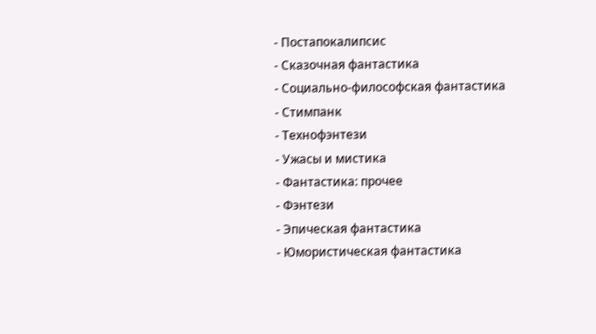- Постапокалипсис
- Сказочная фантастика
- Социально-философская фантастика
- Стимпанк
- Технофэнтези
- Ужасы и мистика
- Фантастика: прочее
- Фэнтези
- Эпическая фантастика
- Юмористическая фантастика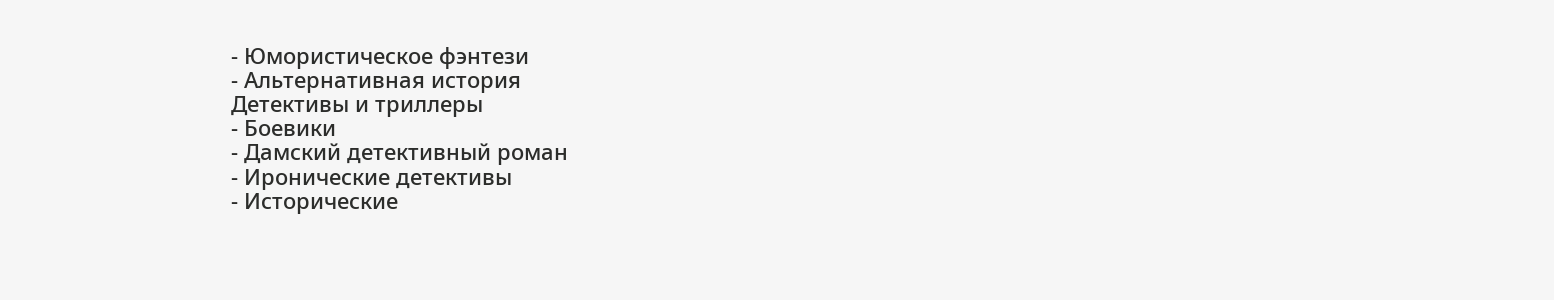- Юмористическое фэнтези
- Альтернативная история
Детективы и триллеры
- Боевики
- Дамский детективный роман
- Иронические детективы
- Исторические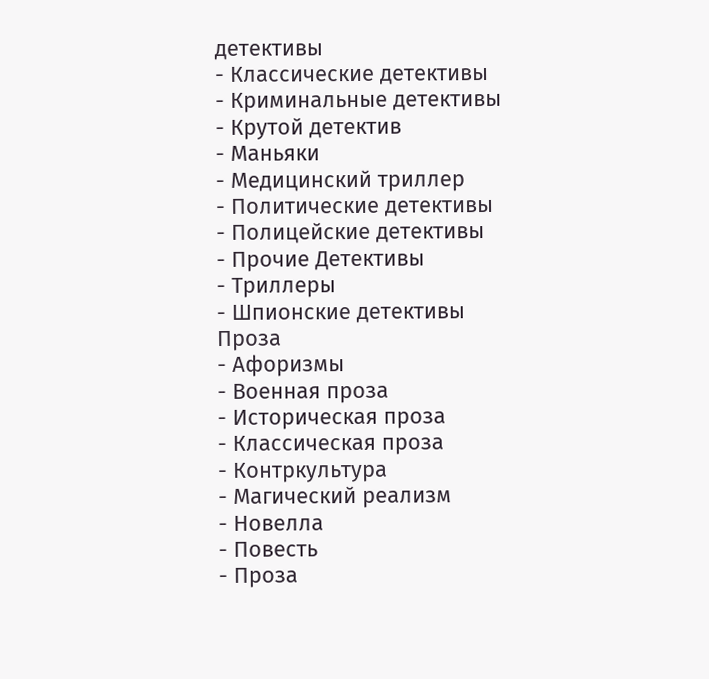детективы
- Классические детективы
- Криминальные детективы
- Крутой детектив
- Маньяки
- Медицинский триллер
- Политические детективы
- Полицейские детективы
- Прочие Детективы
- Триллеры
- Шпионские детективы
Проза
- Афоризмы
- Военная проза
- Историческая проза
- Классическая проза
- Контркультура
- Магический реализм
- Новелла
- Повесть
- Проза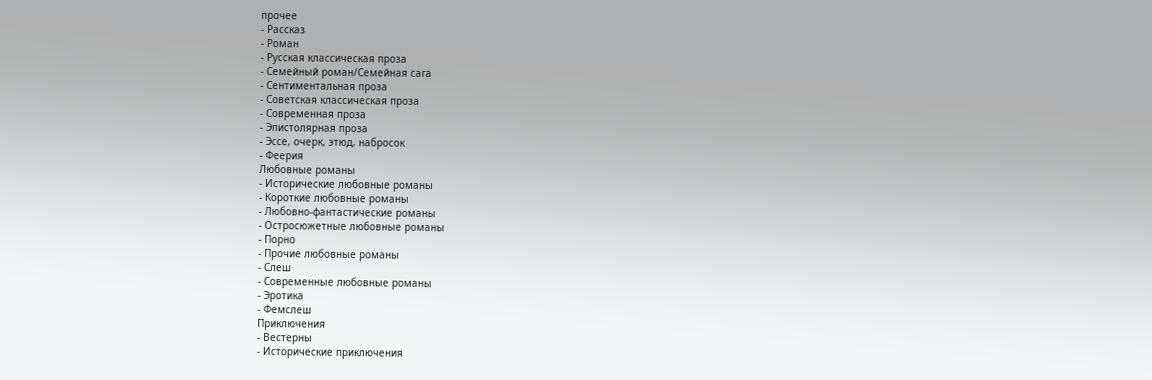прочее
- Рассказ
- Роман
- Русская классическая проза
- Семейный роман/Семейная сага
- Сентиментальная проза
- Советская классическая проза
- Современная проза
- Эпистолярная проза
- Эссе, очерк, этюд, набросок
- Феерия
Любовные романы
- Исторические любовные романы
- Короткие любовные романы
- Любовно-фантастические романы
- Остросюжетные любовные романы
- Порно
- Прочие любовные романы
- Слеш
- Современные любовные романы
- Эротика
- Фемслеш
Приключения
- Вестерны
- Исторические приключения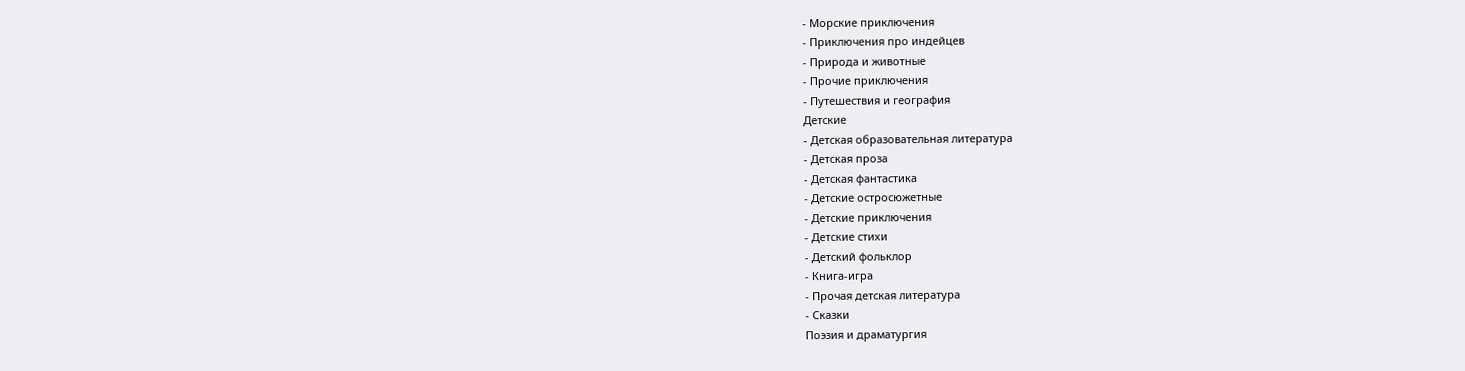- Морские приключения
- Приключения про индейцев
- Природа и животные
- Прочие приключения
- Путешествия и география
Детские
- Детская образовательная литература
- Детская проза
- Детская фантастика
- Детские остросюжетные
- Детские приключения
- Детские стихи
- Детский фольклор
- Книга-игра
- Прочая детская литература
- Сказки
Поэзия и драматургия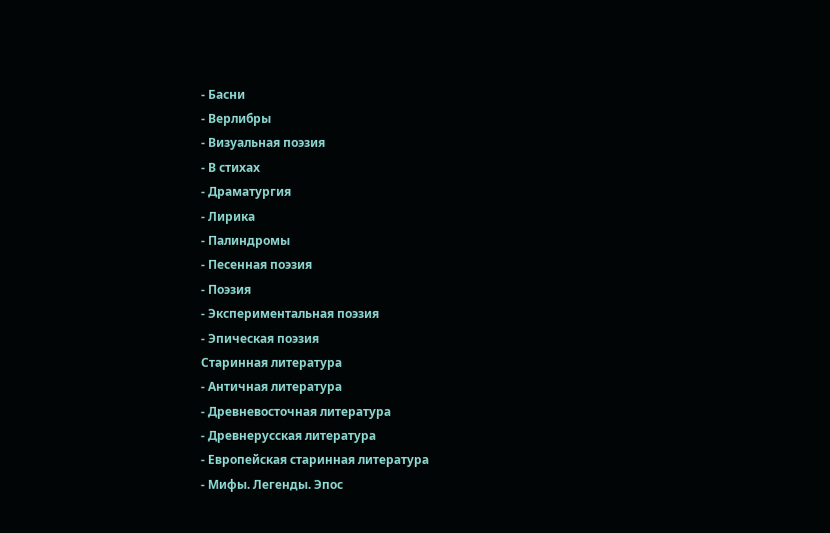- Басни
- Верлибры
- Визуальная поэзия
- В стихах
- Драматургия
- Лирика
- Палиндромы
- Песенная поэзия
- Поэзия
- Экспериментальная поэзия
- Эпическая поэзия
Старинная литература
- Античная литература
- Древневосточная литература
- Древнерусская литература
- Европейская старинная литература
- Мифы. Легенды. Эпос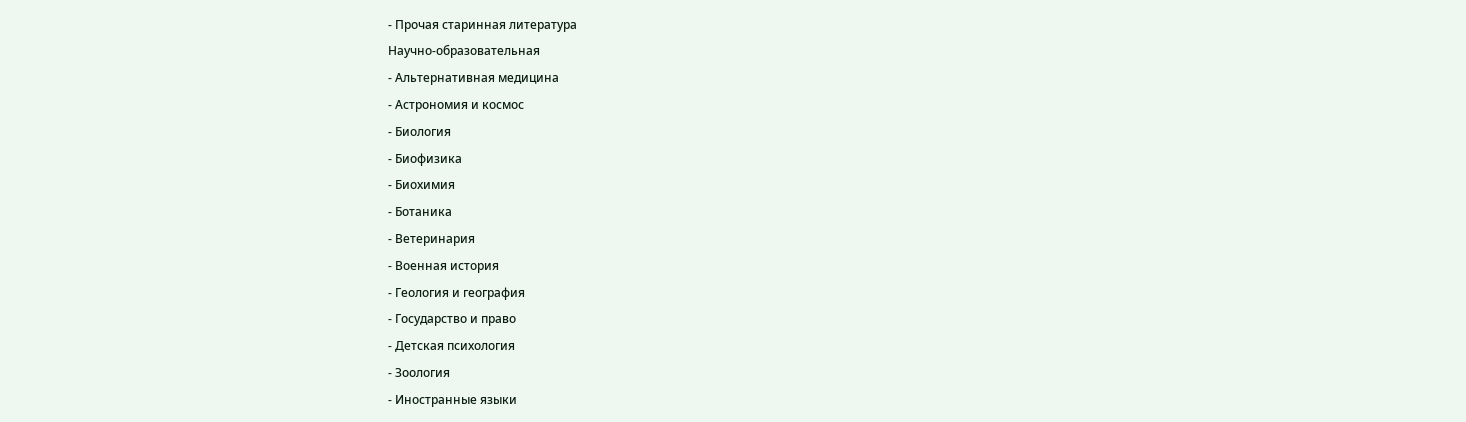- Прочая старинная литература
Научно-образовательная
- Альтернативная медицина
- Астрономия и космос
- Биология
- Биофизика
- Биохимия
- Ботаника
- Ветеринария
- Военная история
- Геология и география
- Государство и право
- Детская психология
- Зоология
- Иностранные языки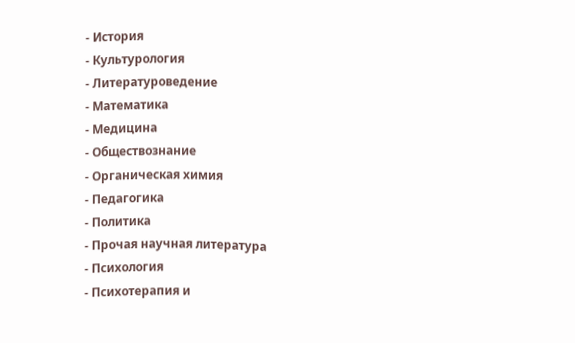- История
- Культурология
- Литературоведение
- Математика
- Медицина
- Обществознание
- Органическая химия
- Педагогика
- Политика
- Прочая научная литература
- Психология
- Психотерапия и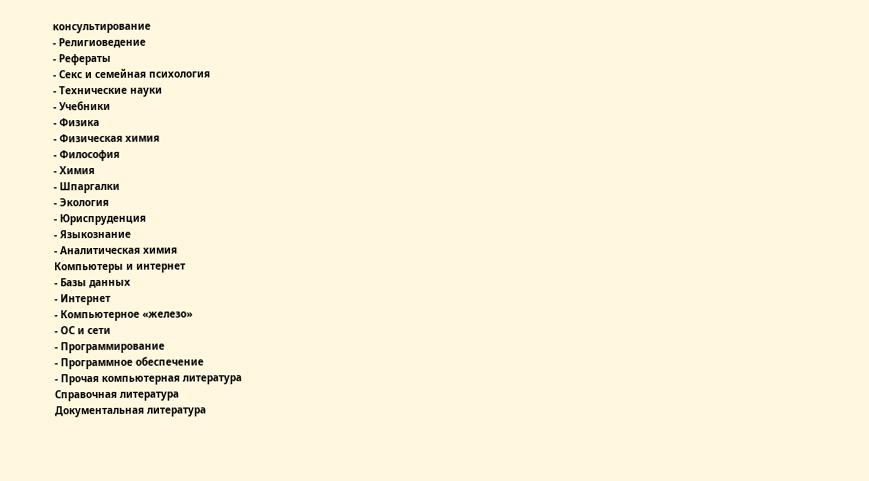консультирование
- Религиоведение
- Рефераты
- Секс и семейная психология
- Технические науки
- Учебники
- Физика
- Физическая химия
- Философия
- Химия
- Шпаргалки
- Экология
- Юриспруденция
- Языкознание
- Аналитическая химия
Компьютеры и интернет
- Базы данных
- Интернет
- Компьютерное «железо»
- ОС и сети
- Программирование
- Программное обеспечение
- Прочая компьютерная литература
Справочная литература
Документальная литература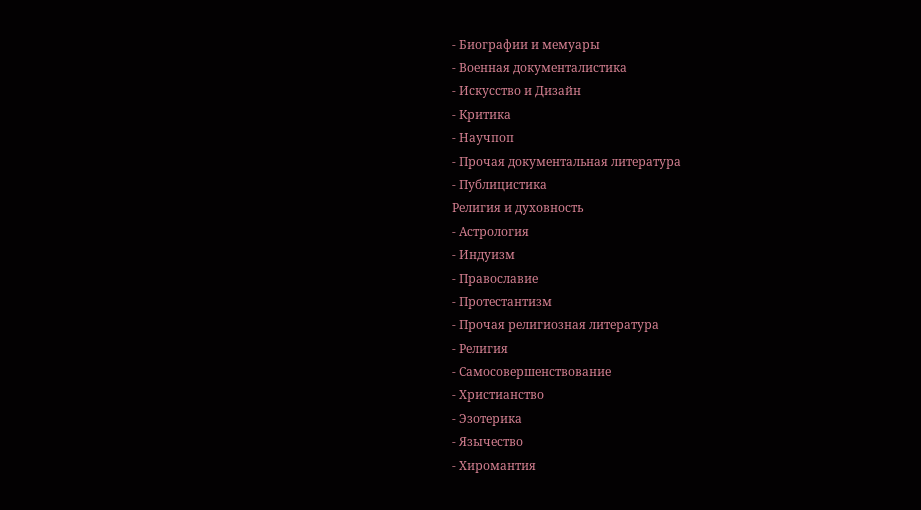- Биографии и мемуары
- Военная документалистика
- Искусство и Дизайн
- Критика
- Научпоп
- Прочая документальная литература
- Публицистика
Религия и духовность
- Астрология
- Индуизм
- Православие
- Протестантизм
- Прочая религиозная литература
- Религия
- Самосовершенствование
- Христианство
- Эзотерика
- Язычество
- Хиромантия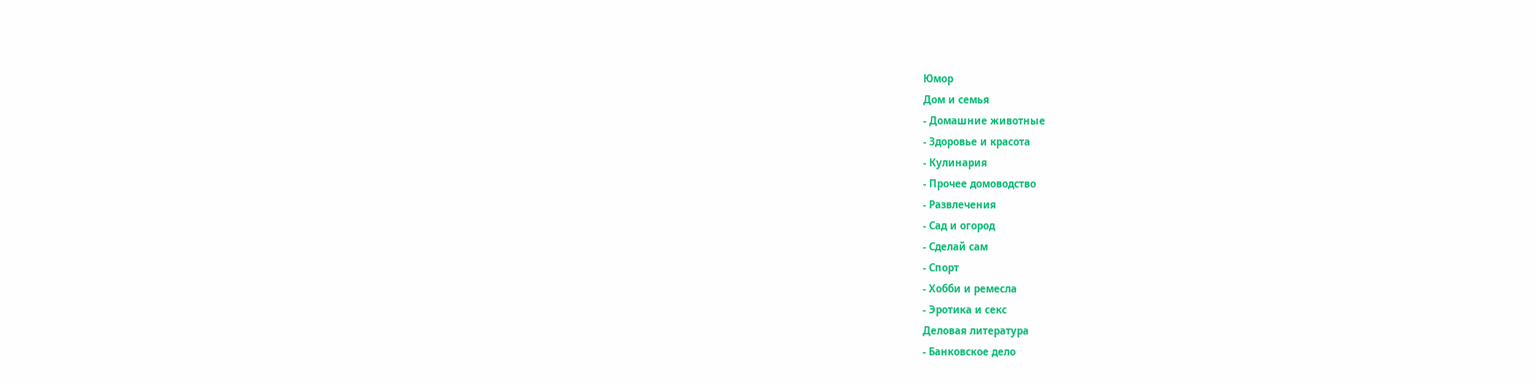Юмор
Дом и семья
- Домашние животные
- Здоровье и красота
- Кулинария
- Прочее домоводство
- Развлечения
- Сад и огород
- Сделай сам
- Спорт
- Хобби и ремесла
- Эротика и секс
Деловая литература
- Банковское дело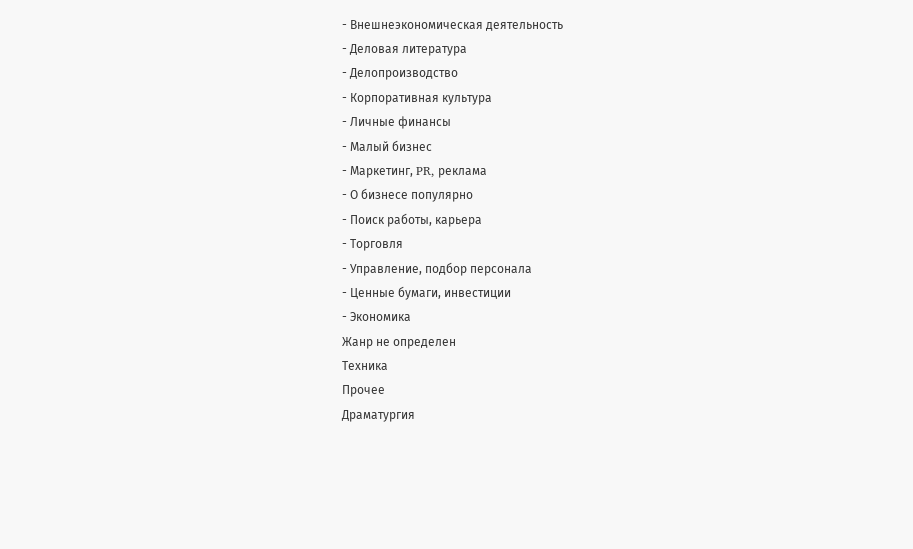- Внешнеэкономическая деятельность
- Деловая литература
- Делопроизводство
- Корпоративная культура
- Личные финансы
- Малый бизнес
- Маркетинг, PR, реклама
- О бизнесе популярно
- Поиск работы, карьера
- Торговля
- Управление, подбор персонала
- Ценные бумаги, инвестиции
- Экономика
Жанр не определен
Техника
Прочее
Драматургия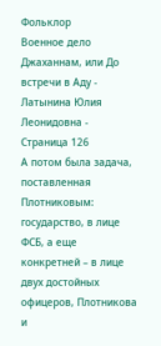Фольклор
Военное дело
Джаханнам, или До встречи в Аду - Латынина Юлия Леонидовна - Страница 126
А потом была задача, поставленная Плотниковым: государство, в лице ФСБ, а еще конкретней – в лице двух достойных офицеров, Плотникова и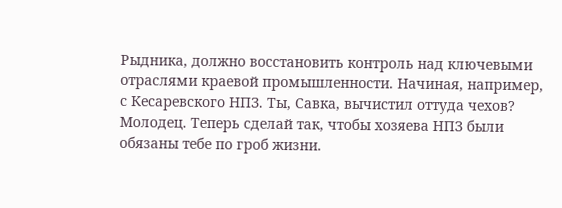Рыдника, должно восстановить контроль над ключевыми отраслями краевой промышленности. Начиная, например, с Кесаревского НПЗ. Ты, Савка, вычистил оттуда чехов? Молодец. Теперь сделай так, чтобы хозяева НПЗ были обязаны тебе по гроб жизни.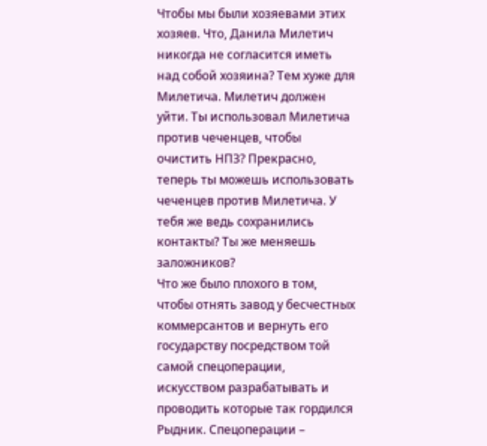Чтобы мы были хозяевами этих хозяев. Что, Данила Милетич никогда не согласится иметь над собой хозяина? Тем хуже для Милетича. Милетич должен уйти. Ты использовал Милетича против чеченцев, чтобы очистить НПЗ? Прекрасно, теперь ты можешь использовать чеченцев против Милетича. У тебя же ведь сохранились контакты? Ты же меняешь заложников?
Что же было плохого в том, чтобы отнять завод у бесчестных коммерсантов и вернуть его государству посредством той самой спецоперации, искусством разрабатывать и проводить которые так гордился Рыдник. Спецоперации –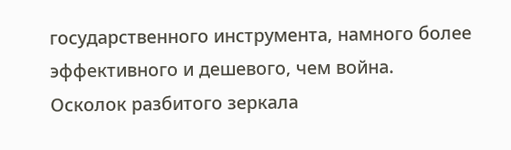государственного инструмента, намного более эффективного и дешевого, чем война.
Осколок разбитого зеркала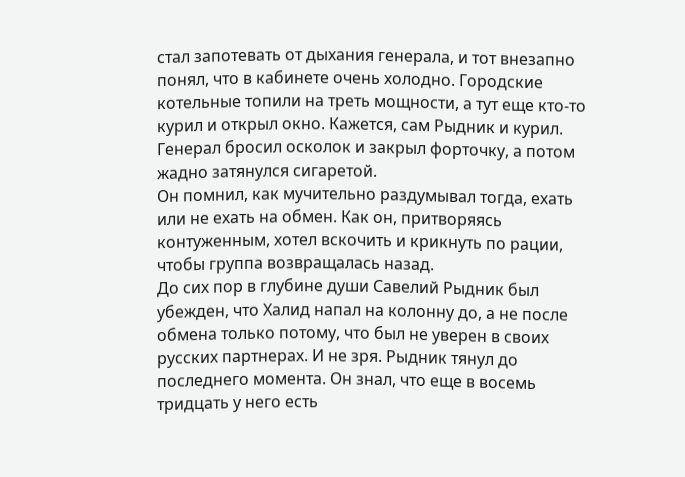стал запотевать от дыхания генерала, и тот внезапно понял, что в кабинете очень холодно. Городские котельные топили на треть мощности, а тут еще кто-то курил и открыл окно. Кажется, сам Рыдник и курил.
Генерал бросил осколок и закрыл форточку, а потом жадно затянулся сигаретой.
Он помнил, как мучительно раздумывал тогда, ехать или не ехать на обмен. Как он, притворяясь контуженным, хотел вскочить и крикнуть по рации, чтобы группа возвращалась назад.
До сих пор в глубине души Савелий Рыдник был убежден, что Халид напал на колонну до, а не после обмена только потому, что был не уверен в своих русских партнерах. И не зря. Рыдник тянул до последнего момента. Он знал, что еще в восемь тридцать у него есть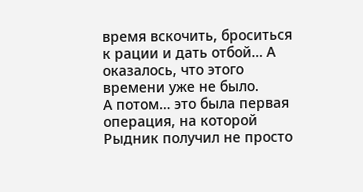время вскочить, броситься к рации и дать отбой… А оказалось, что этого времени уже не было.
А потом… это была первая операция, на которой Рыдник получил не просто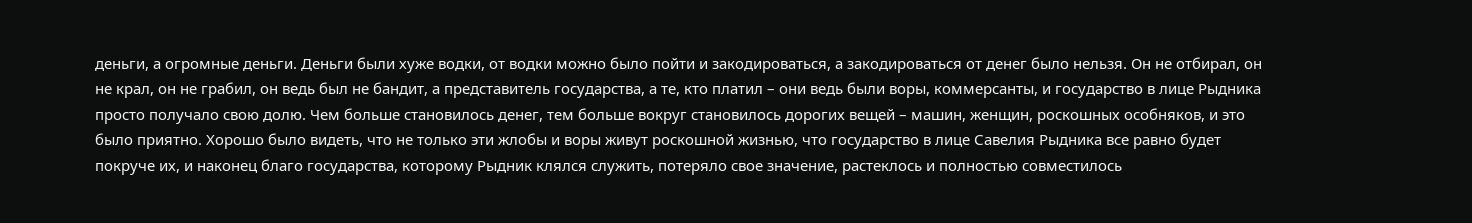деньги, а огромные деньги. Деньги были хуже водки, от водки можно было пойти и закодироваться, а закодироваться от денег было нельзя. Он не отбирал, он не крал, он не грабил, он ведь был не бандит, а представитель государства, а те, кто платил – они ведь были воры, коммерсанты, и государство в лице Рыдника просто получало свою долю. Чем больше становилось денег, тем больше вокруг становилось дорогих вещей – машин, женщин, роскошных особняков, и это было приятно. Хорошо было видеть, что не только эти жлобы и воры живут роскошной жизнью, что государство в лице Савелия Рыдника все равно будет покруче их, и наконец благо государства, которому Рыдник клялся служить, потеряло свое значение, растеклось и полностью совместилось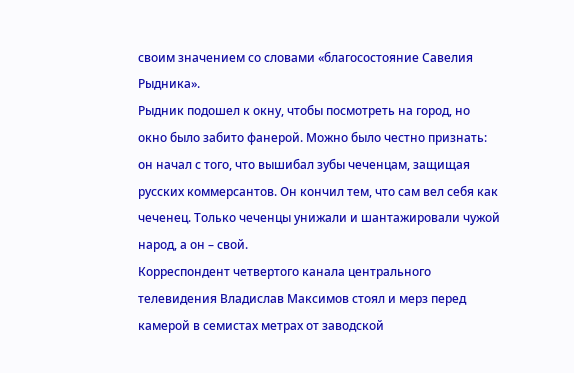своим значением со словами «благосостояние Савелия Рыдника».
Рыдник подошел к окну, чтобы посмотреть на город, но окно было забито фанерой. Можно было честно признать: он начал с того, что вышибал зубы чеченцам, защищая русских коммерсантов. Он кончил тем, что сам вел себя как чеченец. Только чеченцы унижали и шантажировали чужой народ, а он – свой.
Корреспондент четвертого канала центрального телевидения Владислав Максимов стоял и мерз перед камерой в семистах метрах от заводской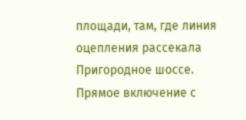площади, там, где линия оцепления рассекала Пригородное шоссе.
Прямое включение с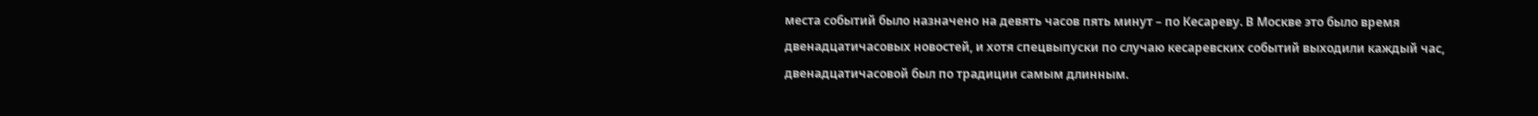места событий было назначено на девять часов пять минут – по Кесареву. В Москве это было время двенадцатичасовых новостей, и хотя спецвыпуски по случаю кесаревских событий выходили каждый час, двенадцатичасовой был по традиции самым длинным.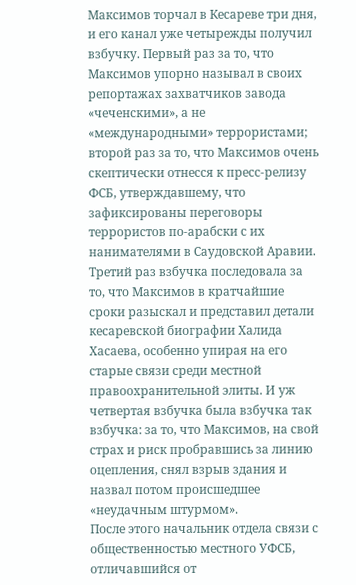Максимов торчал в Кесареве три дня, и его канал уже четырежды получил взбучку. Первый раз за то, что Максимов упорно называл в своих репортажах захватчиков завода «чеченскими», а не «международными» террористами; второй раз за то, что Максимов очень скептически отнесся к пресс-релизу ФСБ, утверждавшему, что зафиксированы переговоры террористов по-арабски с их нанимателями в Саудовской Аравии.
Третий раз взбучка последовала за то, что Максимов в кратчайшие сроки разыскал и представил детали кесаревской биографии Халида Хасаева, особенно упирая на его старые связи среди местной правоохранительной элиты. И уж четвертая взбучка была взбучка так взбучка: за то, что Максимов, на свой страх и риск пробравшись за линию оцепления, снял взрыв здания и назвал потом происшедшее «неудачным штурмом».
После этого начальник отдела связи с общественностью местного УФСБ, отличавшийся от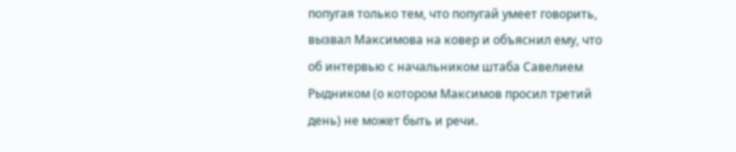попугая только тем, что попугай умеет говорить, вызвал Максимова на ковер и объяснил ему, что об интервью с начальником штаба Савелием Рыдником (о котором Максимов просил третий день) не может быть и речи.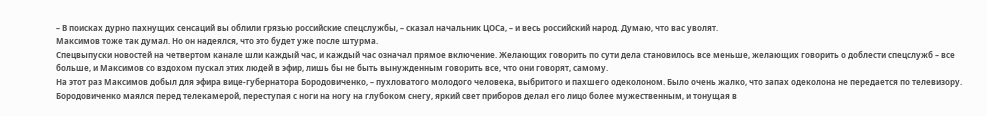– В поисках дурно пахнущих сенсаций вы облили грязью российские спецслужбы, – сказал начальник ЦОСа, – и весь российский народ. Думаю, что вас уволят.
Максимов тоже так думал. Но он надеялся, что это будет уже после штурма.
Спецвыпуски новостей на четвертом канале шли каждый час, и каждый час означал прямое включение. Желающих говорить по сути дела становилось все меньше, желающих говорить о доблести спецслужб – все больше, и Максимов со вздохом пускал этих людей в эфир, лишь бы не быть вынужденным говорить все, что они говорят, самому.
На этот раз Максимов добыл для эфира вице-губернатора Бородовиченко, – пухловатого молодого человека, выбритого и пахшего одеколоном. Было очень жалко, что запах одеколона не передается по телевизору. Бородовиченко маялся перед телекамерой, переступая с ноги на ногу на глубоком снегу, яркий свет приборов делал его лицо более мужественным, и тонущая в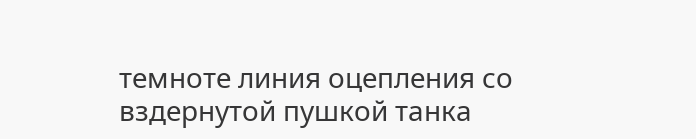темноте линия оцепления со вздернутой пушкой танка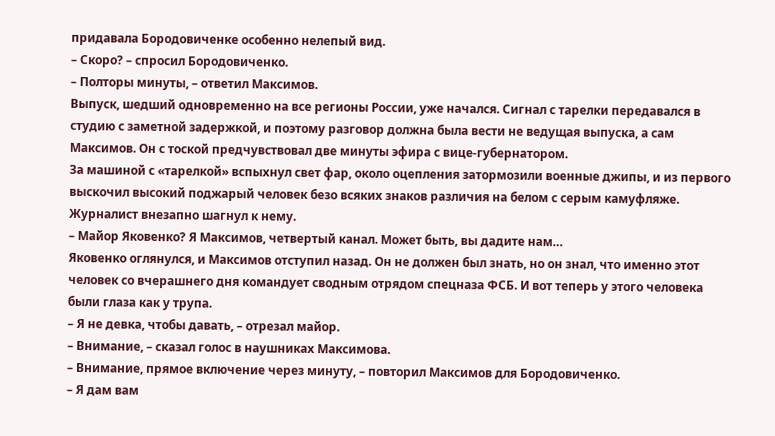придавала Бородовиченке особенно нелепый вид.
– Скоро? – спросил Бородовиченко.
– Полторы минуты, – ответил Максимов.
Выпуск, шедший одновременно на все регионы России, уже начался. Сигнал с тарелки передавался в студию с заметной задержкой, и поэтому разговор должна была вести не ведущая выпуска, а сам Максимов. Он с тоской предчувствовал две минуты эфира с вице-губернатором.
За машиной с «тарелкой» вспыхнул свет фар, около оцепления затормозили военные джипы, и из первого выскочил высокий поджарый человек безо всяких знаков различия на белом с серым камуфляже.
Журналист внезапно шагнул к нему.
– Майор Яковенко? Я Максимов, четвертый канал. Может быть, вы дадите нам…
Яковенко оглянулся, и Максимов отступил назад. Он не должен был знать, но он знал, что именно этот человек со вчерашнего дня командует сводным отрядом спецназа ФСБ. И вот теперь у этого человека были глаза как у трупа.
– Я не девка, чтобы давать, – отрезал майор.
– Внимание, – сказал голос в наушниках Максимова.
– Внимание, прямое включение через минуту, – повторил Максимов для Бородовиченко.
– Я дам вам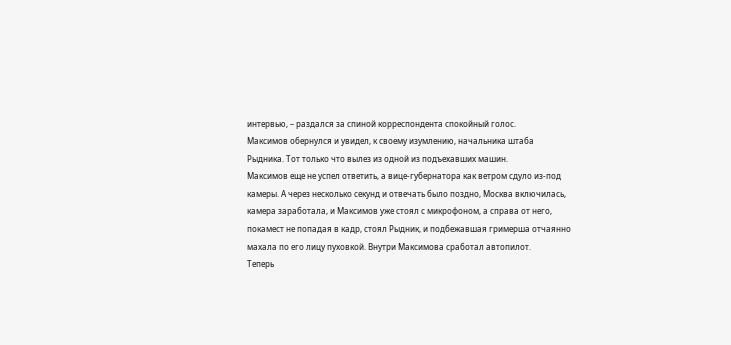интервью, – раздался за спиной корреспондента спокойный голос.
Максимов обернулся и увидел, к своему изумлению, начальника штаба Рыдника. Тот только что вылез из одной из подъехавших машин.
Максимов еще не успел ответить, а вице-губернатора как ветром сдуло из-под камеры. А через несколько секунд и отвечать было поздно, Москва включилась, камера заработала, и Максимов уже стоял с микрофоном, а справа от него, покамест не попадая в кадр, стоял Рыдник, и подбежавшая гримерша отчаянно махала по его лицу пуховкой. Внутри Максимова сработал автопилот.
Теперь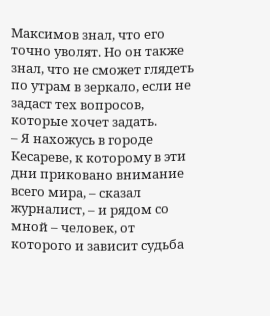Максимов знал, что его точно уволят. Но он также знал, что не сможет глядеть по утрам в зеркало, если не задаст тех вопросов, которые хочет задать.
– Я нахожусь в городе Кесареве, к которому в эти дни приковано внимание всего мира, – сказал журналист, – и рядом со мной – человек, от которого и зависит судьба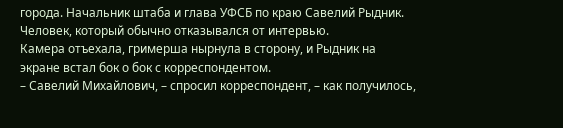города. Начальник штаба и глава УФСБ по краю Савелий Рыдник. Человек, который обычно отказывался от интервью.
Камера отъехала, гримерша нырнула в сторону, и Рыдник на экране встал бок о бок с корреспондентом.
– Савелий Михайлович, – спросил корреспондент, – как получилось,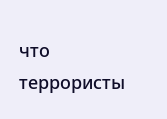что террористы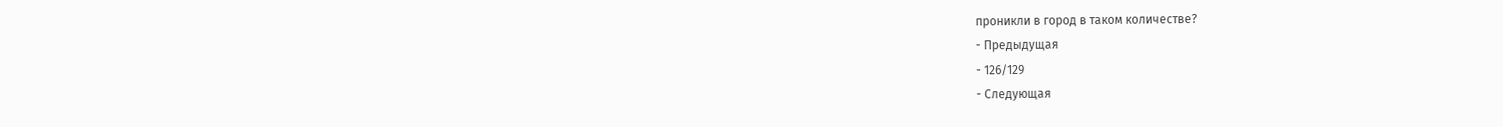проникли в город в таком количестве?
- Предыдущая
- 126/129
- Следующая